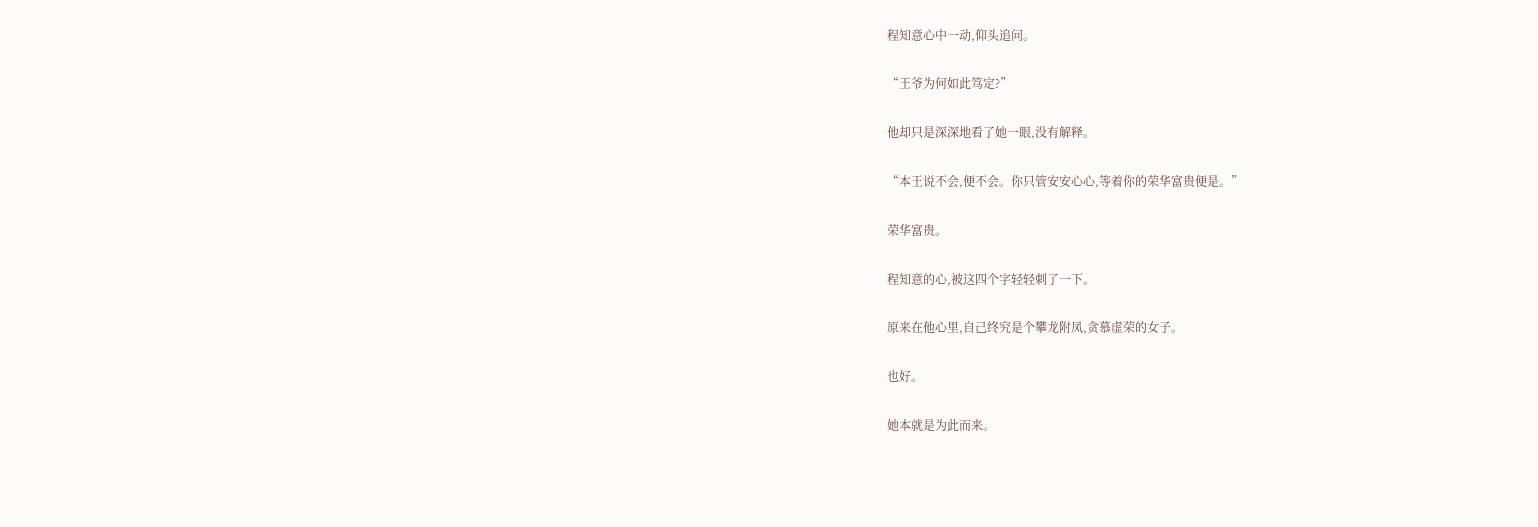程知意心中一动,仰头追问。

“王爷为何如此笃定?”

他却只是深深地看了她一眼,没有解释。

“本王说不会,便不会。你只管安安心心,等着你的荣华富贵便是。”

荣华富贵。

程知意的心,被这四个字轻轻刺了一下。

原来在他心里,自己终究是个攀龙附凤,贪慕虚荣的女子。

也好。

她本就是为此而来。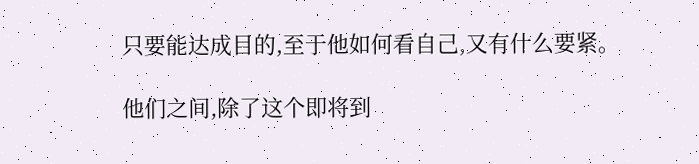只要能达成目的,至于他如何看自己,又有什么要紧。

他们之间,除了这个即将到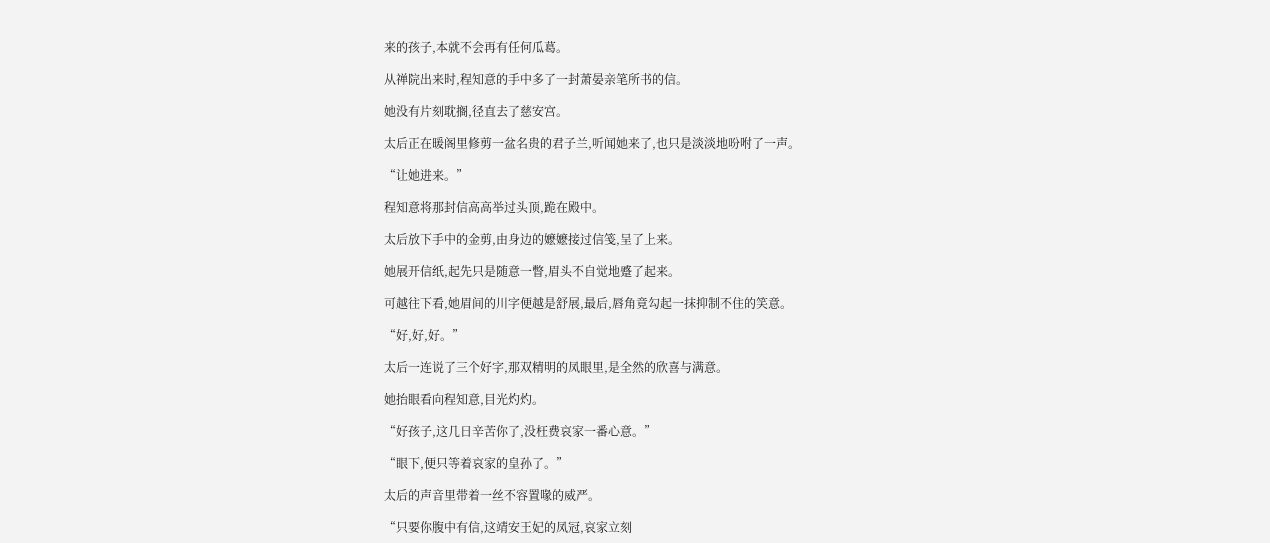来的孩子,本就不会再有任何瓜葛。

从禅院出来时,程知意的手中多了一封萧晏亲笔所书的信。

她没有片刻耽搁,径直去了慈安宫。

太后正在暖阁里修剪一盆名贵的君子兰,听闻她来了,也只是淡淡地吩咐了一声。

“让她进来。”

程知意将那封信高高举过头顶,跪在殿中。

太后放下手中的金剪,由身边的嬷嬷接过信笺,呈了上来。

她展开信纸,起先只是随意一瞥,眉头不自觉地蹙了起来。

可越往下看,她眉间的川字便越是舒展,最后,唇角竟勾起一抹抑制不住的笑意。

“好,好,好。”

太后一连说了三个好字,那双精明的凤眼里,是全然的欣喜与满意。

她抬眼看向程知意,目光灼灼。

“好孩子,这几日辛苦你了,没枉费哀家一番心意。”

“眼下,便只等着哀家的皇孙了。”

太后的声音里带着一丝不容置喙的威严。

“只要你腹中有信,这靖安王妃的凤冠,哀家立刻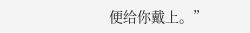便给你戴上。”